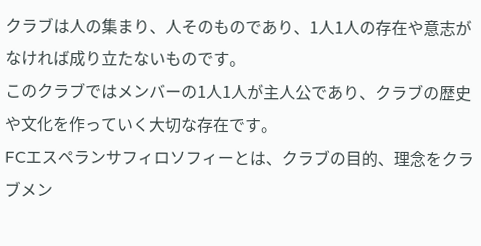クラブは人の集まり、人そのものであり、1人1人の存在や意志がなければ成り立たないものです。
このクラブではメンバーの1人1人が主人公であり、クラブの歴史や文化を作っていく大切な存在です。
FCエスペランサフィロソフィーとは、クラブの目的、理念をクラブメン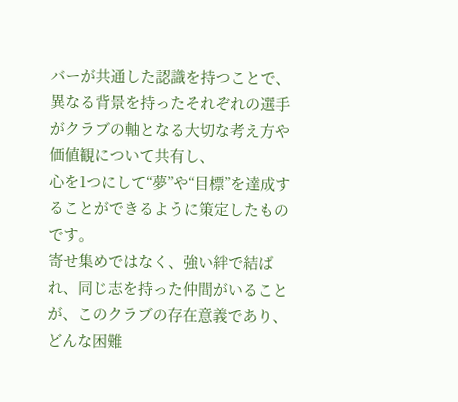バーが共通した認識を持つことで、
異なる背景を持ったそれぞれの選手がクラブの軸となる大切な考え方や価値観について共有し、
心を1つにして“夢”や“目標”を達成することができるように策定したものです。
寄せ集めではなく、強い絆で結ばれ、同じ志を持った仲間がいることが、このクラブの存在意義であり、
どんな困難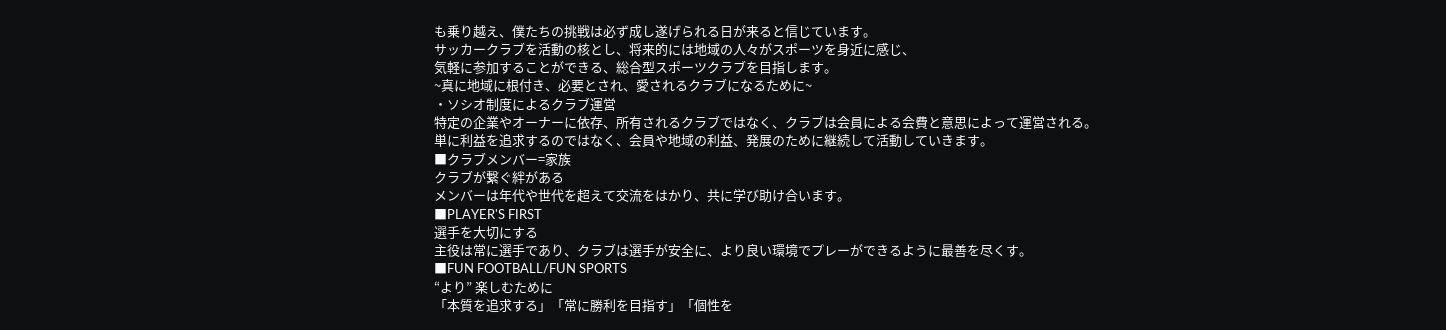も乗り越え、僕たちの挑戦は必ず成し遂げられる日が来ると信じています。
サッカークラブを活動の核とし、将来的には地域の人々がスポーツを身近に感じ、
気軽に参加することができる、総合型スポーツクラブを目指します。
~真に地域に根付き、必要とされ、愛されるクラブになるために~
・ソシオ制度によるクラブ運営
特定の企業やオーナーに依存、所有されるクラブではなく、クラブは会員による会費と意思によって運営される。
単に利益を追求するのではなく、会員や地域の利益、発展のために継続して活動していきます。
■クラブメンバー=家族
クラブが繋ぐ絆がある
メンバーは年代や世代を超えて交流をはかり、共に学び助け合います。
■PLAYER'S FIRST
選手を大切にする
主役は常に選手であり、クラブは選手が安全に、より良い環境でプレーができるように最善を尽くす。
■FUN FOOTBALL/FUN SPORTS
“より” 楽しむために
「本質を追求する」「常に勝利を目指す」「個性を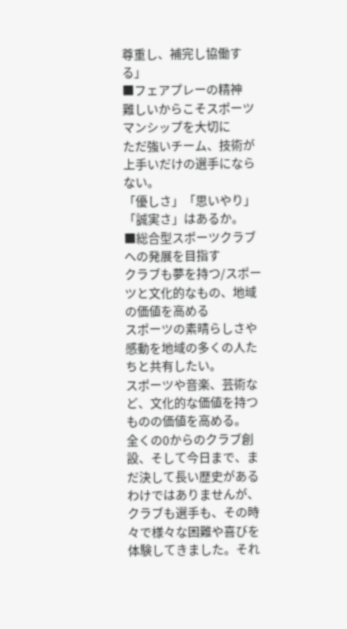尊重し、補完し協働する」
■フェアプレーの精神
難しいからこそスポーツマンシップを大切に
ただ強いチーム、技術が上手いだけの選手にならない。
「優しさ」「思いやり」「誠実さ」はあるか。
■総合型スポーツクラブへの発展を目指す
クラブも夢を持つ/スポーツと文化的なもの、地域の価値を高める
スポーツの素晴らしさや感動を地域の多くの人たちと共有したい。
スポーツや音楽、芸術など、文化的な価値を持つものの価値を高める。
全くの0からのクラブ創設、そして今日まで、まだ決して長い歴史があるわけではありませんが、
クラブも選手も、その時々で様々な困難や喜びを体験してきました。それ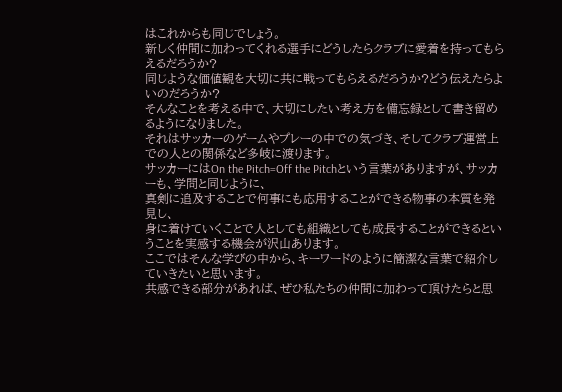はこれからも同じでしょう。
新しく仲間に加わってくれる選手にどうしたらクラブに愛着を持ってもらえるだろうか?
同じような価値観を大切に共に戦ってもらえるだろうか?どう伝えたらよいのだろうか?
そんなことを考える中で、大切にしたい考え方を備忘録として書き留めるようになりました。
それはサッカーのゲームやプレーの中での気づき、そしてクラブ運営上での人との関係など多岐に渡ります。
サッカーにはOn the Pitch=Off the Pitchという言葉がありますが、サッカーも、学問と同じように、
真剣に追及することで何事にも応用することができる物事の本質を発見し、
身に着けていくことで人としても組織としても成長することができるということを実感する機会が沢山あります。
ここではそんな学びの中から、キーワードのように簡潔な言葉で紹介していきたいと思います。
共感できる部分があれば、ぜひ私たちの仲間に加わって頂けたらと思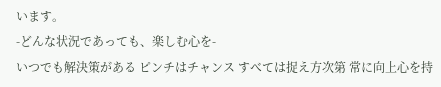います。
-どんな状況であっても、楽しむ心を-
いつでも解決策がある ピンチはチャンス すべては捉え方次第 常に向上心を持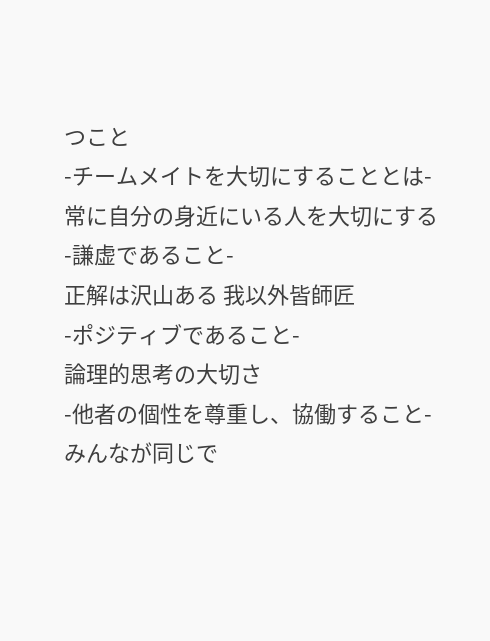つこと
-チームメイトを大切にすることとは-
常に自分の身近にいる人を大切にする
-謙虚であること-
正解は沢山ある 我以外皆師匠
-ポジティブであること-
論理的思考の大切さ
-他者の個性を尊重し、協働すること-
みんなが同じで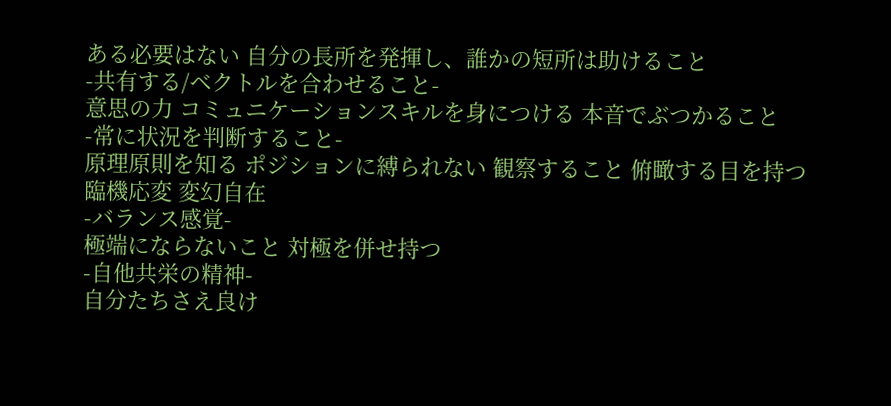ある必要はない 自分の長所を発揮し、誰かの短所は助けること
-共有する/ベクトルを合わせること-
意思の力 コミュニケーションスキルを身につける 本音でぶつかること
-常に状況を判断すること-
原理原則を知る ポジションに縛られない 観察すること 俯瞰する目を持つ 臨機応変 変幻自在
-バランス感覚-
極端にならないこと 対極を併せ持つ
-自他共栄の精神-
自分たちさえ良け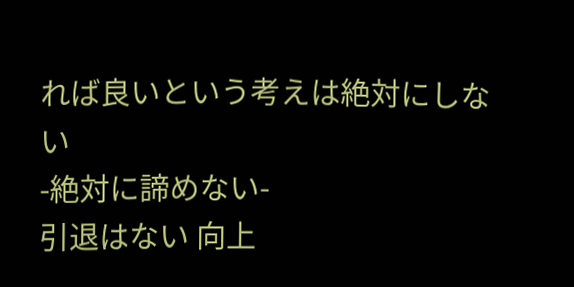れば良いという考えは絶対にしない
-絶対に諦めない-
引退はない 向上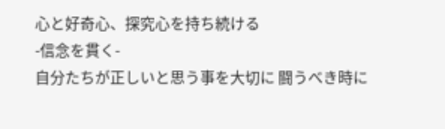心と好奇心、探究心を持ち続ける
-信念を貫く-
自分たちが正しいと思う事を大切に 闘うべき時に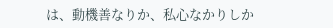は、動機善なりか、私心なかりしか